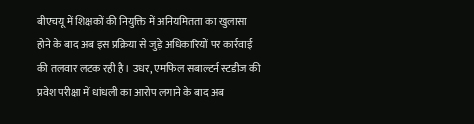बीएचयू में शिक्षकों की नियुक्ति में अनियमितता का खुलासा होने के बाद अब इस प्रक्रिया से जुड़े अधिकारियों पर कार्रवाई की तलवार लटक रही है। उधर, एमफिल सबाल्टर्न स्टडीज की प्रवेश परीक्षा में धांधली का आरोप लगाने के बाद अब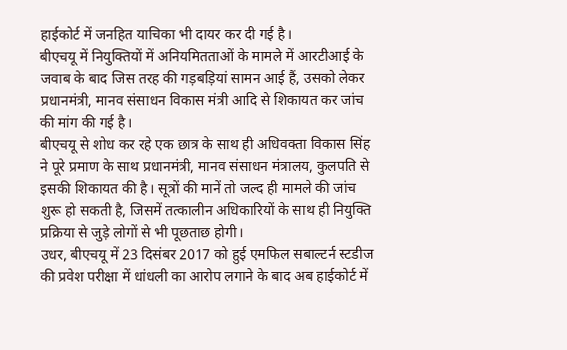हाईकोर्ट में जनहित याचिका भी दायर कर दी गई है।
बीएचयू में नियुक्तियों में अनियमितताओं के मामले में आरटीआई के जवाब के बाद जिस तरह की गड़बड़ियां सामन आई हैं, उसको लेकर प्रधानमंत्री, मानव संसाधन विकास मंत्री आदि से शिकायत कर जांच की मांग की गई है।
बीएचयू से शोध कर रहे एक छात्र के साथ ही अधिवक्ता विकास सिंह ने पूरे प्रमाण के साथ प्रधानमंत्री, मानव संसाधन मंत्रालय, कुलपति से इसकी शिकायत की है। सूत्रों की मानें तो जल्द ही मामले की जांच शुरू हो सकती है, जिसमें तत्कालीन अधिकारियों के साथ ही नियुक्ति प्रक्रिया से जुड़े लोगों से भी पूछताछ होगी।
उधर, बीएचयू में 23 दिसंबर 2017 को हुई एमफिल सबाल्टर्न स्टडीज की प्रवेश परीक्षा में धांधली का आरोप लगाने के बाद अब हाईकोर्ट में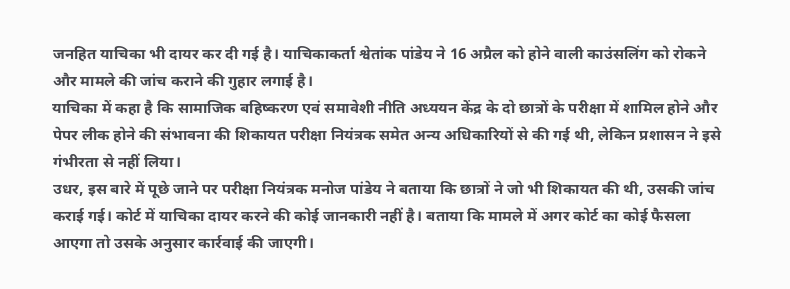जनहित याचिका भी दायर कर दी गई है। याचिकाकर्ता श्वेतांक पांडेय ने 16 अप्रैल को होने वाली काउंसलिंग को रोकने और मामले की जांच कराने की गुहार लगाई है।
याचिका में कहा है कि सामाजिक बहिष्करण एवं समावेशी नीति अध्ययन केंद्र के दो छात्रों के परीक्षा में शामिल होने और पेपर लीक होने की संभावना की शिकायत परीक्षा नियंत्रक समेत अन्य अधिकारियों से की गई थी, लेकिन प्रशासन ने इसे गंभीरता से नहीं लिया।
उधर, इस बारे में पूछे जाने पर परीक्षा नियंत्रक मनोज पांडेय ने बताया कि छात्रों ने जो भी शिकायत की थी, उसकी जांच कराई गई। कोर्ट में याचिका दायर करने की कोई जानकारी नहीं है। बताया कि मामले में अगर कोर्ट का कोई फैसला आएगा तो उसके अनुसार कार्रवाई की जाएगी।